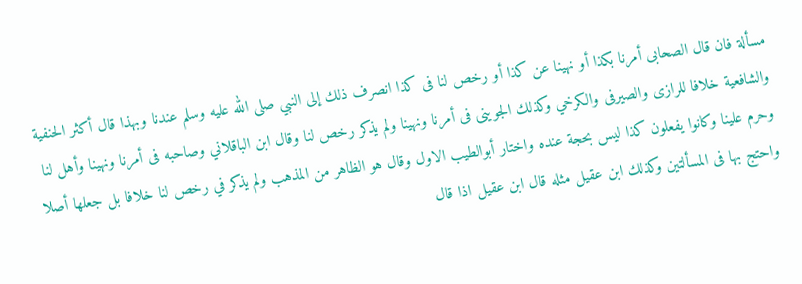مسألة فان قال الصحابى أمرنا بكذا أو نهينا عن كذا أو رخص لنا فى كذا انصرف ذلك إلى النبي صلى الله عليه وسلم عندنا وبهذا قال أكثر الحنفية والشافعية خلافا للرازى والصيرفى والكرخي وكذلك الجوينى فى أمرنا ونهينا ولم يذكر رخص لنا وقال ابن الباقلاني وصاحبه فى أمرنا ونهينا وأهل لنا وحرم علينا وكانوا يفعلون كذا ليس بحجة عنده واختار أبوالطيب الاول وقال هو الظاهر من المذهب ولم يذكر في رخص لنا خلافا بل جعلها أصلا واحتج بها فى المسألتين وكذلك ابن عقيل مثله قال ابن عقيل اذا قال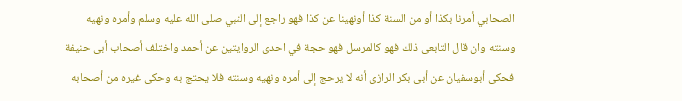الصحابي أمرنا بكذا أو من السنة كذا أونهينا عن كذا فهو راجع إلى النبي صلى الله عليه وسلم وأمره ونهيه وسنته وان قال التابعى ذلك فهو كالمرسل فهو حجة في احدى الروايتين عن أحمد واختلف أصحاب أبى حنيفة فحكى أبوسفيان عن أبى بكر الرازى أنه لا يرحج إلى أمره ونهيه وسنته فلا يحتج به وحكى غيره من أصحابه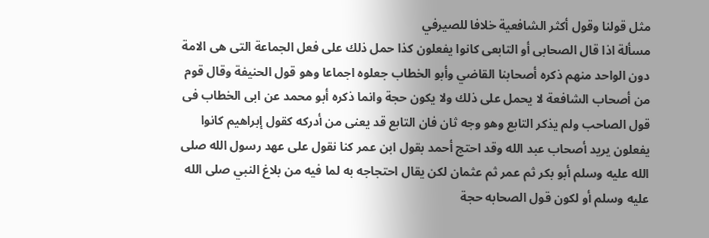مثل قولنا وقول أكثر الشافعية خلافا للصيرفي
مسألة اذا قال الصحابى أو التابعى كانوا يفعلون كذا حمل ذلك على فعل الجماعة التى هى الامة دون الواحد منهم ذكره أصحابنا القاضي وأبو الخطاب جعلوه اجماعا وهو قول الحنيفة وقال قوم من أصحاب الشافعة لا يحمل على ذلك ولا يكون حجة وانما ذكره أبو محمد عن ابى الخطاب فى قول الصاحب ولم يذكر التابع وهو وجه ثان فان التابع قد يعنى من أدركه كقول إبراهيم كانوا يفعلون يريد أصحاب عبد الله وقد احتج أحمد بقول ابن عمر كنا نقول على عهد رسول الله صلى الله عليه وسلم أبو بكر ثم عمر ثم عثمان لكن يقال احتجاجه به لما فيه من بلاغ النبي صلى الله عليه وسلم أو لكون قول الصحابه حجة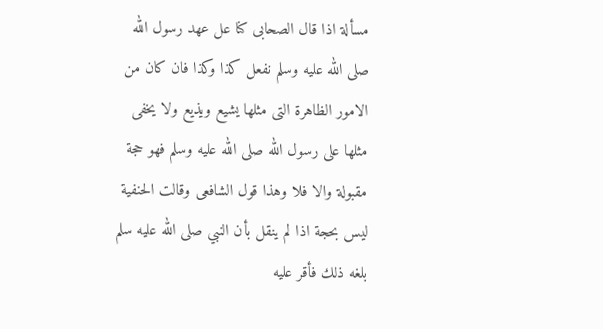مسألة اذا قال الصحابى كنا عل عهد رسول الله صلى الله عليه وسلم نفعل كذا وكذا فان كان من الامور الظاهرة التى مثلها يشيع ويذيع ولا يخفى مثلها على رسول الله صلى الله عليه وسلم فهو حجة مقبولة والا فلا وهذا قول الشافعى وقالت الحنفية ليس بحجة اذا لم ينقل بأن النبي صلى الله عليه سلم بلغه ذلك فأقر عليه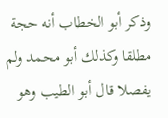وذكر أبو الخطاب أنه حجة مطلقا وكذلك أبو محمد ولم يفصلا قال أبو الطيب وهو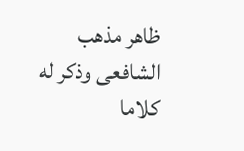ظاهر مذهب الشافعى وذكر له كلاما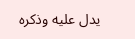يدل عليه وذكره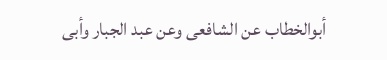أبوالخطاب عن الشافعى وعن عبد الجبار وأبى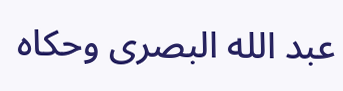عبد الله البصرى وحكاه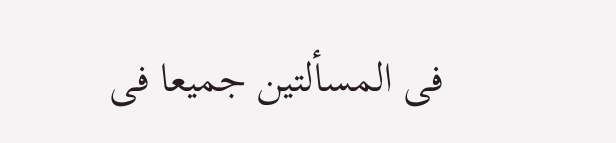فى المسألتين جميعا فى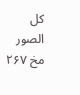كل الصور
مخ ۲۶۷